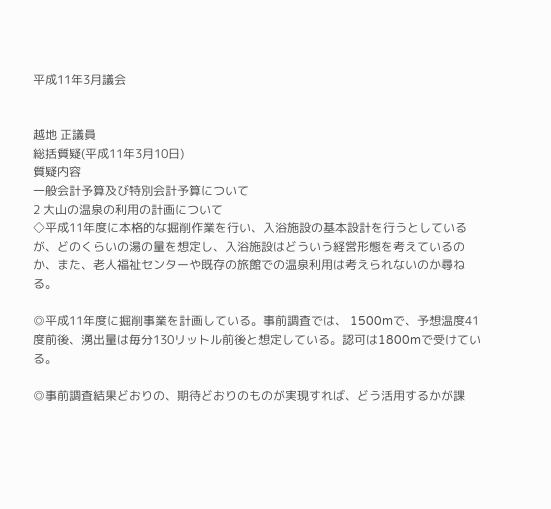平成11年3月議会


越地 正議員
総括質疑(平成11年3月10日)
質疑内容
一般会計予算及び特別会計予算について
2 大山の温泉の利用の計画について
◇平成11年度に本格的な掘削作業を行い、入浴施設の基本設計を行うとしているが、どのくらいの湯の量を想定し、入浴施設はどういう経営形態を考えているのか、また、老人福祉センターや既存の旅館での温泉利用は考えられないのか尋ねる。

◎平成11年度に掘削事業を計画している。事前調査では、 1500mで、予想温度41度前後、湧出量は毎分130リットル前後と想定している。認可は1800mで受けている。

◎事前調査結果どおりの、期待どおりのものが実現すれば、どう活用するかが課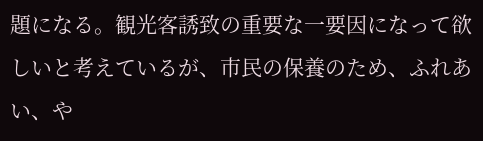題になる。観光客誘致の重要な一要因になって欲しいと考えているが、市民の保養のため、ふれあい、や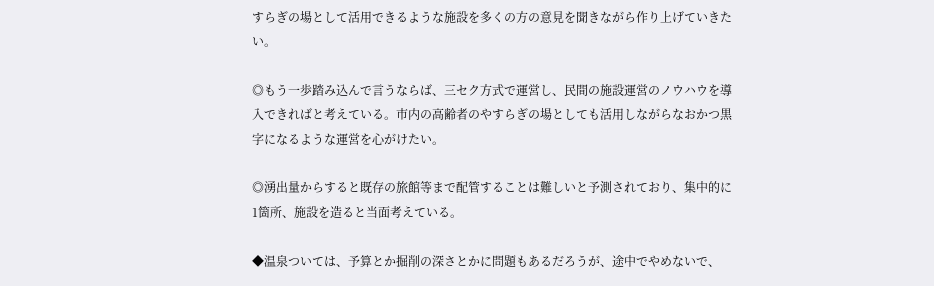すらぎの場として活用できるような施設を多くの方の意見を聞きながら作り上げていきたい。

◎もう一歩踏み込んで言うならば、三セク方式で運営し、民間の施設運営のノウハウを導入できればと考えている。市内の高齢者のやすらぎの場としても活用しながらなおかつ黒字になるような運営を心がけたい。

◎湧出量からすると既存の旅館等まで配管することは難しいと予測されており、集中的に1箇所、施設を造ると当面考えている。

◆温泉ついては、予算とか掘削の深さとかに問題もあるだろうが、途中でやめないで、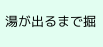湯が出るまで掘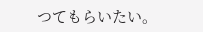つてもらいたい。